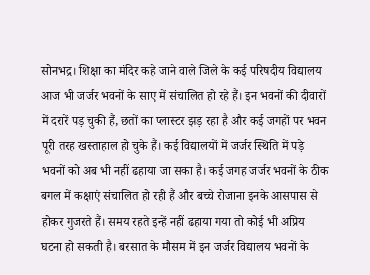सोनभद्र। शिक्षा का मंदिर कहे जाने वाले जिले के कई परिषदीय विद्यालय आज भी जर्जर भवनों के साए में संचालित हो रहे हैं। इन भवनों की दीवारों में दरारें पड़ चुकी हैं, छतों का प्लास्टर झड़ रहा है और कई जगहों पर भवन पूरी तरह खस्ताहाल हो चुके हैं। कई विद्यालयों में जर्जर स्थिति में पड़े भवनों को अब भी नहीं ढहाया जा सका है। कई जगह जर्जर भवनों के ठीक बगल में कक्षाएं संचालित हो रही हैं और बच्चे रोजाना इनके आसपास से होकर गुजरते हैं। समय रहते इन्हें नहीं ढहाया गया तो कोई भी अप्रिय घटना हो सकती है। बरसात के मौसम में इन जर्जर विद्यालय भवनों के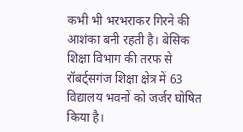कभी भी भरभराकर गिरने की आशंका बनी रहती है। बेसिक शिक्षा विभाग की तरफ से रॉबर्ट्सगंज शिक्षा क्षेत्र में 63 विद्यालय भवनों को जर्जर घोषित किया है।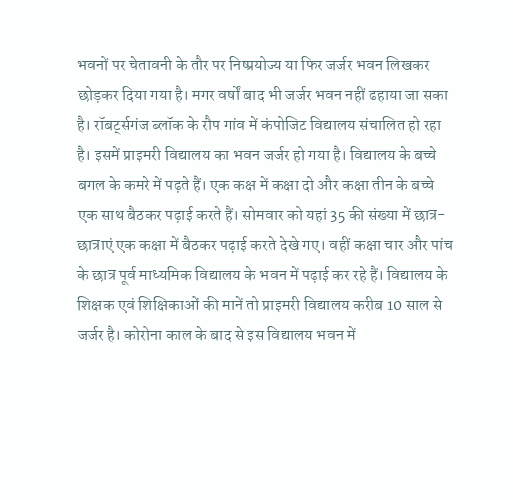भवनों पर चेतावनी के तौर पर निष्प्रयोज्य या फिर जर्जर भवन लिखकर छोड़कर दिया गया है। मगर वर्षों बाद भी जर्जर भवन नहीं ढहाया जा सका है। रॉबर्ट्सगंज ब्लॉक के रौप गांव में कंपोजिट विद्यालय संचालित हो रहा है। इसमें प्राइमरी विद्यालय का भवन जर्जर हो गया है। विद्यालय के बच्चे बगल के कमरे में पढ़ते हैं। एक कक्ष में कक्षा दो और कक्षा तीन के बच्चे एक साथ बैठकर पढ़ाई करते हैं। सोमवार को यहां 35 की संख्या में छात्र-छात्राएं एक कक्षा में बैठकर पढ़ाई करते देखे गए। वहीं कक्षा चार और पांच के छात्र पूर्व माध्यमिक विद्यालय के भवन में पढ़ाई कर रहे हैं। विद्यालय के शिक्षक एवं शिक्षिकाओं की मानें तो प्राइमरी विद्यालय करीब 10 साल से जर्जर है। कोरोना काल के बाद से इस विद्यालय भवन में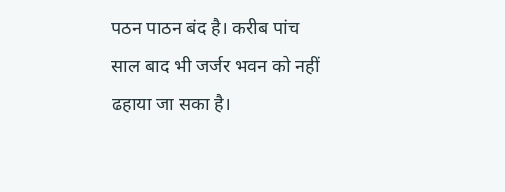पठन पाठन बंद है। करीब पांच साल बाद भी जर्जर भवन को नहीं ढहाया जा सका है।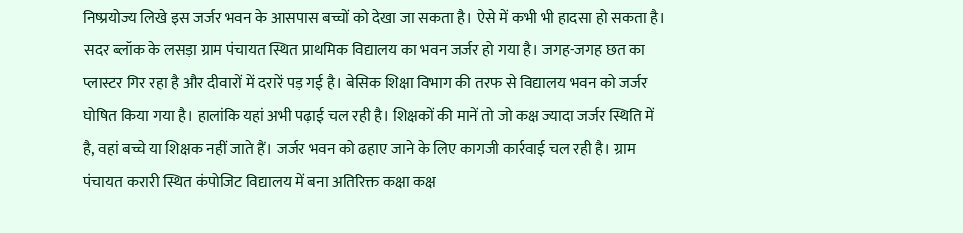निष्प्रयोज्य लिखे इस जर्जर भवन के आसपास बच्चों को देखा जा सकता है। ऐसे में कभी भी हादसा हो सकता है। सदर ब्लॉक के लसड़ा ग्राम पंचायत स्थित प्राथमिक विद्यालय का भवन जर्जर हो गया है। जगह-जगह छत का प्लास्टर गिर रहा है और दीवारों में दरारें पड़ गई है। बेसिक शिक्षा विभाग की तरफ से विद्यालय भवन को जर्जर घोषित किया गया है। हालांकि यहां अभी पढ़ाई चल रही है। शिक्षकों की मानें तो जो कक्ष ज्यादा जर्जर स्थिति में है, वहां बच्चे या शिक्षक नहीं जाते हैं। जर्जर भवन को ढहाए जाने के लिए कागजी कार्रवाई चल रही है। ग्राम पंचायत करारी स्थित कंपोजिट विद्यालय में बना अतिरिक्त कक्षा कक्ष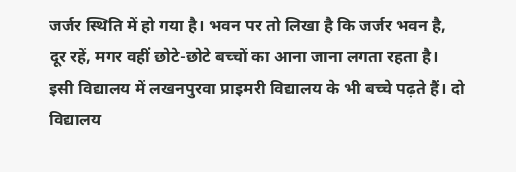जर्जर स्थिति में हो गया है। भवन पर तो लिखा है कि जर्जर भवन है, दूर रहें, मगर वहीं छोटे-छोटे बच्चों का आना जाना लगता रहता है। इसी विद्यालय में लखनपुरवा प्राइमरी विद्यालय के भी बच्चे पढ़ते हैं। दो विद्यालय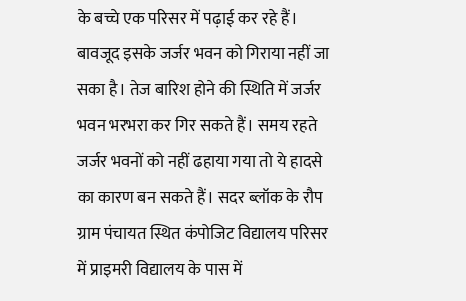के बच्चे एक परिसर में पढ़ाई कर रहे हैं। बावजूद इसके जर्जर भवन को गिराया नहीं जा सका है। तेज बारिश होने की स्थिति में जर्जर भवन भरभरा कर गिर सकते हैं। समय रहते जर्जर भवनों को नहीं ढहाया गया तो ये हादसे का कारण बन सकते हैं। सदर ब्लॉक के रौप ग्राम पंचायत स्थित कंपोजिट विद्यालय परिसर में प्राइमरी विद्यालय के पास में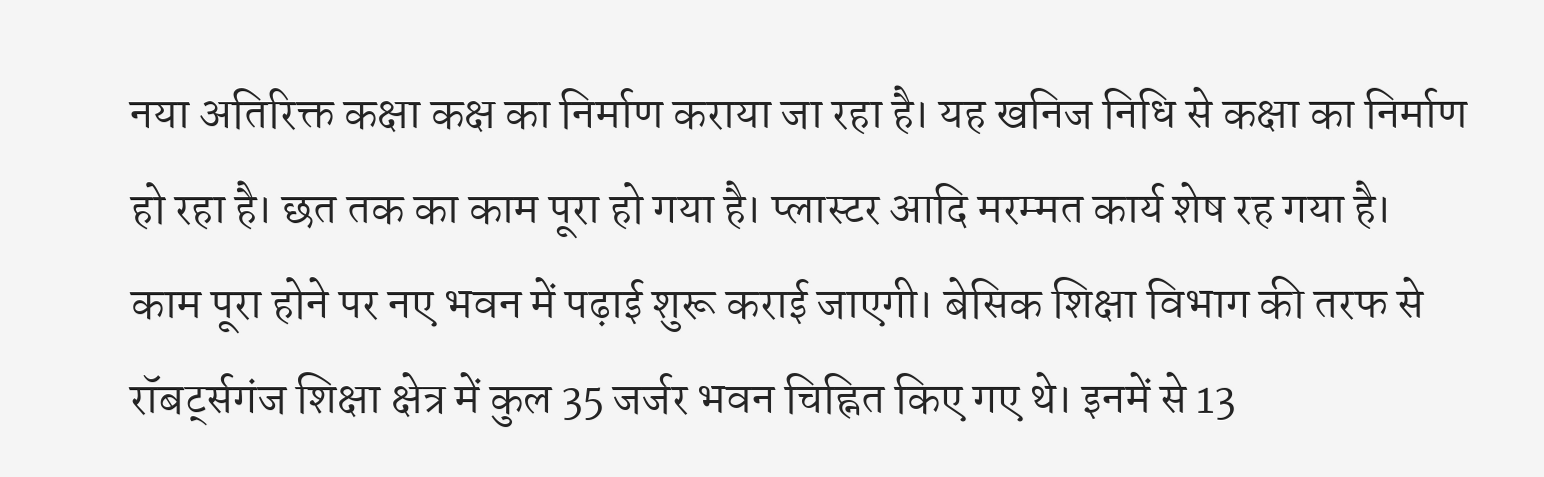नया अतिरिक्त कक्षा कक्ष का निर्माण कराया जा रहा है। यह खनिज निधि से कक्षा का निर्माण हो रहा है। छत तक का काम पूरा हो गया है। प्लास्टर आदि मरम्मत कार्य शेष रह गया है। काम पूरा होने पर नए भवन में पढ़ाई शुरू कराई जाएगी। बेसिक शिक्षा विभाग की तरफ से रॉबर्ट्सगंज शिक्षा क्षेत्र में कुल 35 जर्जर भवन चिह्नित किए गए थे। इनमें से 13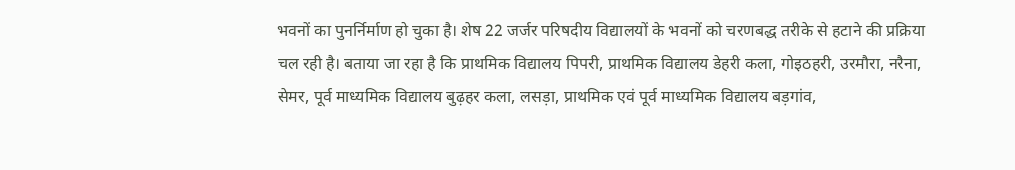भवनों का पुनर्निर्माण हो चुका है। शेष 22 जर्जर परिषदीय विद्यालयों के भवनों को चरणबद्ध तरीके से हटाने की प्रक्रिया चल रही है। बताया जा रहा है कि प्राथमिक विद्यालय पिपरी, प्राथमिक विद्यालय डेहरी कला, गोइठहरी, उरमौरा, नरैना, सेमर, पूर्व माध्यमिक विद्यालय बुढ़हर कला, लसड़ा, प्राथमिक एवं पूर्व माध्यमिक विद्यालय बड़गांव,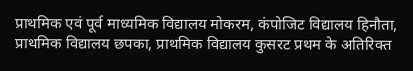प्राथमिक एवं पूर्व माध्यमिक विद्यालय मोकरम, कंपोजिट विद्यालय हिनौता, प्राथमिक विद्यालय छपका, प्राथमिक विद्यालय कुसरट प्रथम के अतिरिक्त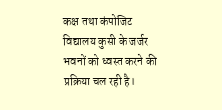कक्ष तथा कंपोजिट विद्यालय कुसी के जर्जर भवनों को ध्वस्त करने की प्रक्रिया चल रही है।